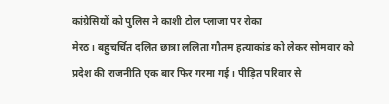कांग्रेसियों को पुलिस ने काशी टोल प्लाजा पर रोका
मेरठ। बहुचर्चित दलित छात्रा ललिता गौतम हत्याकांड को लेकर सोमवार को प्रदेश की राजनीति एक बार फिर गरमा गई। पीड़ित परिवार से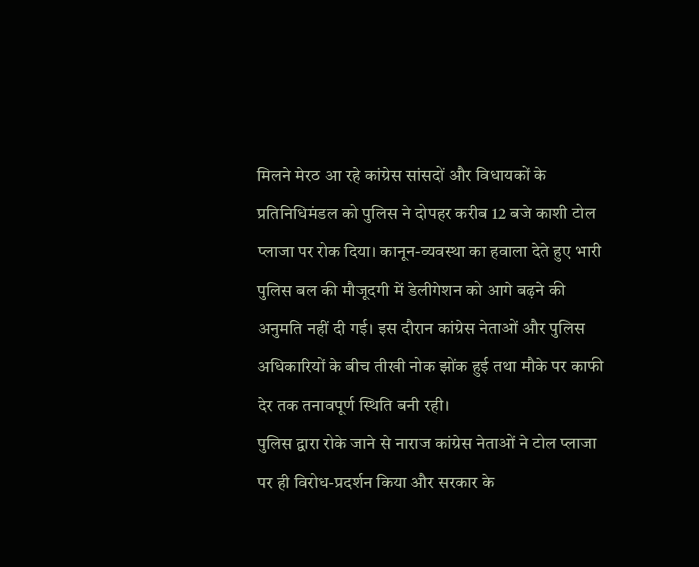मिलने मेरठ आ रहे कांग्रेस सांसदों और विधायकों के प्रतिनिधिमंडल को पुलिस ने दोपहर करीब 12 बजे काशी टोल प्लाजा पर रोक दिया। कानून-व्यवस्था का हवाला देते हुए भारी पुलिस बल की मौजूदगी में डेलीगेशन को आगे बढ़ने की अनुमति नहीं दी गई। इस दौरान कांग्रेस नेताओं और पुलिस अधिकारियों के बीच तीखी नोक झोंक हुई तथा मौके पर काफी देर तक तनावपूर्ण स्थिति बनी रही।
पुलिस द्वारा रोके जाने से नाराज कांग्रेस नेताओं ने टोल प्लाजा पर ही विरोध-प्रदर्शन किया और सरकार के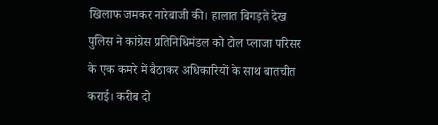खिलाफ जमकर नारेबाजी की। हालात बिगड़ते देख पुलिस ने कांग्रेस प्रतिनिधिमंडल को टोल प्लाजा परिसर के एक कमरे में बैठाकर अधिकारियों के साथ बातचीत कराई। करीब दो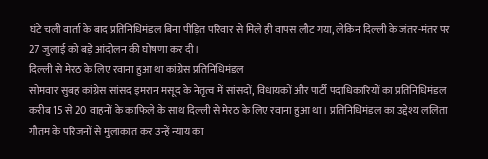घंटे चली वार्ता के बाद प्रतिनिधिमंडल बिना पीड़ित परिवार से मिले ही वापस लौट गया, लेकिन दिल्ली के जंतर-मंतर पर 27 जुलाई को बड़े आंदोलन की घोषणा कर दी।
दिल्ली से मेरठ के लिए रवाना हुआ था कांग्रेस प्रतिनिधिमंडल
सोमवार सुबह कांग्रेस सांसद इमरान मसूद के नेतृत्व में सांसदों, विधायकों और पार्टी पदाधिकारियों का प्रतिनिधिमंडल करीब 15 से 20 वाहनों के काफिले के साथ दिल्ली से मेरठ के लिए रवाना हुआ था। प्रतिनिधिमंडल का उद्देश्य ललिता गौतम के परिजनों से मुलाकात कर उन्हें न्याय का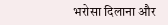भरोसा दिलाना और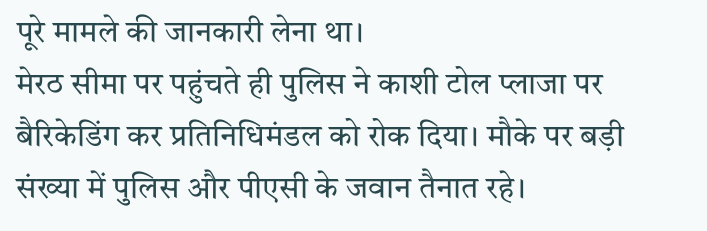पूरे मामले की जानकारी लेना था।
मेरठ सीमा पर पहुंचते ही पुलिस ने काशी टोल प्लाजा पर बैरिकेडिंग कर प्रतिनिधिमंडल को रोक दिया। मौके पर बड़ी संख्या में पुलिस और पीएसी के जवान तैनात रहे।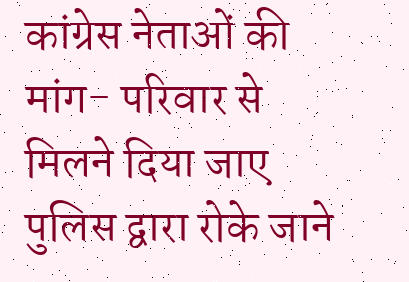कांग्रेस नेताओं की मांग- परिवार से मिलने दिया जाए
पुलिस द्वारा रोके जाने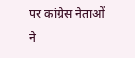पर कांग्रेस नेताओं ने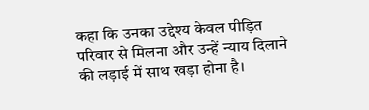कहा कि उनका उद्देश्य केवल पीड़ित परिवार से मिलना और उन्हें न्याय दिलाने की लड़ाई में साथ खड़ा होना है।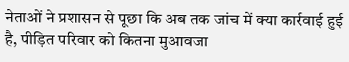नेताओं ने प्रशासन से पूछा कि अब तक जांच में क्या कार्रवाई हुई है, पीड़ित परिवार को कितना मुआवजा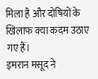मिला है और दोषियों के खिलाफ क्या कदम उठाए गए हैं।
इमरान मसूद ने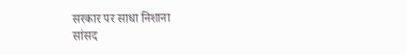सरकार पर साधा निशाना
सांसद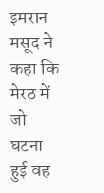इमरान मसूद ने कहा कि मेरठ में जो घटना हुई वह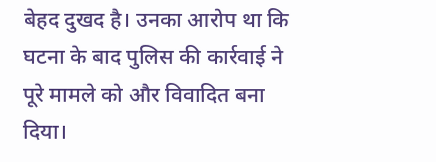बेहद दुखद है। उनका आरोप था कि घटना के बाद पुलिस की कार्रवाई ने पूरे मामले को और विवादित बना दिया।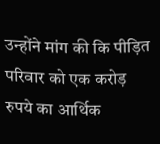उन्होंने मांग की कि पीड़ित परिवार को एक करोड़ रुपये का आर्थिक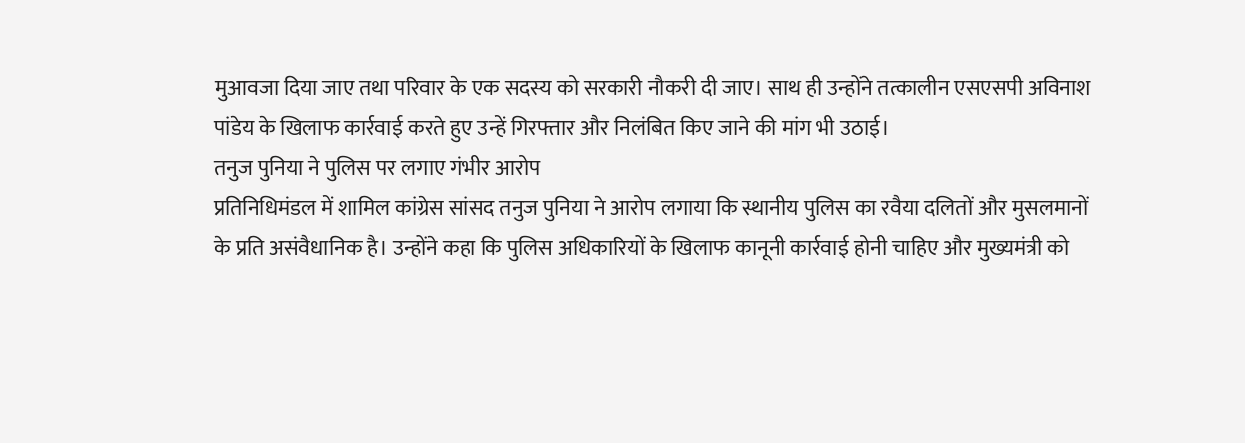मुआवजा दिया जाए तथा परिवार के एक सदस्य को सरकारी नौकरी दी जाए। साथ ही उन्होंने तत्कालीन एसएसपी अविनाश पांडेय के खिलाफ कार्रवाई करते हुए उन्हें गिरफ्तार और निलंबित किए जाने की मांग भी उठाई।
तनुज पुनिया ने पुलिस पर लगाए गंभीर आरोप
प्रतिनिधिमंडल में शामिल कांग्रेस सांसद तनुज पुनिया ने आरोप लगाया कि स्थानीय पुलिस का रवैया दलितों और मुसलमानों के प्रति असंवैधानिक है। उन्होंने कहा कि पुलिस अधिकारियों के खिलाफ कानूनी कार्रवाई होनी चाहिए और मुख्यमंत्री को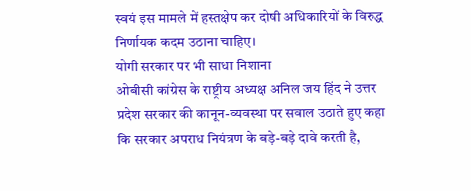स्वयं इस मामले में हस्तक्षेप कर दोषी अधिकारियों के विरुद्ध निर्णायक कदम उठाना चाहिए।
योगी सरकार पर भी साधा निशाना
ओबीसी कांग्रेस के राष्ट्रीय अध्यक्ष अनिल जय हिंद ने उत्तर प्रदेश सरकार की कानून-व्यवस्था पर सवाल उठाते हुए कहा कि सरकार अपराध नियंत्रण के बड़े-बड़े दावे करती है,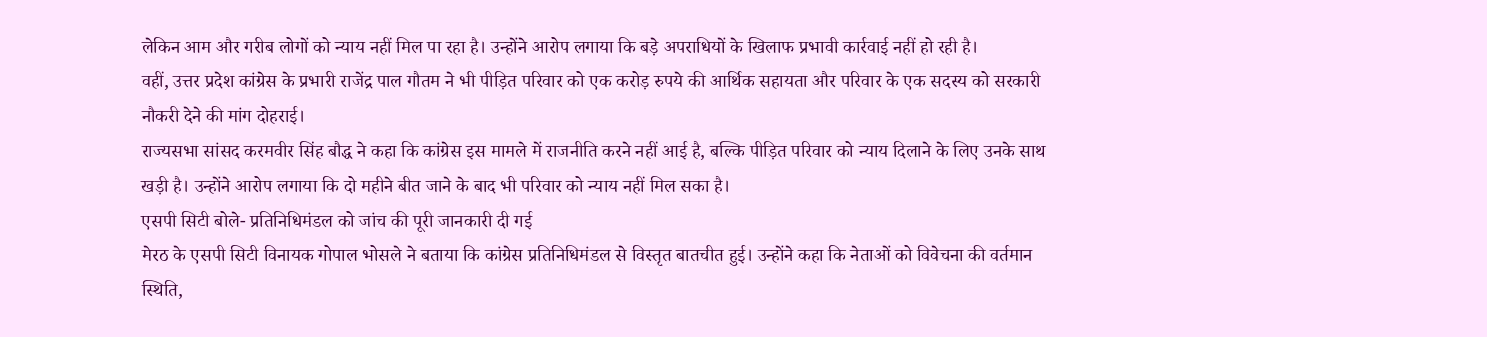लेकिन आम और गरीब लोगों को न्याय नहीं मिल पा रहा है। उन्होंने आरोप लगाया कि बड़े अपराधियों के खिलाफ प्रभावी कार्रवाई नहीं हो रही है।
वहीं, उत्तर प्रदेश कांग्रेस के प्रभारी राजेंद्र पाल गौतम ने भी पीड़ित परिवार को एक करोड़ रुपये की आर्थिक सहायता और परिवार के एक सदस्य को सरकारी नौकरी देने की मांग दोहराई।
राज्यसभा सांसद करमवीर सिंह बौद्ध ने कहा कि कांग्रेस इस मामले में राजनीति करने नहीं आई है, बल्कि पीड़ित परिवार को न्याय दिलाने के लिए उनके साथ खड़ी है। उन्होंने आरोप लगाया कि दो महीने बीत जाने के बाद भी परिवार को न्याय नहीं मिल सका है।
एसपी सिटी बोले- प्रतिनिधिमंडल को जांच की पूरी जानकारी दी गई
मेरठ के एसपी सिटी विनायक गोपाल भोसले ने बताया कि कांग्रेस प्रतिनिधिमंडल से विस्तृत बातचीत हुई। उन्होंने कहा कि नेताओं को विवेचना की वर्तमान स्थिति,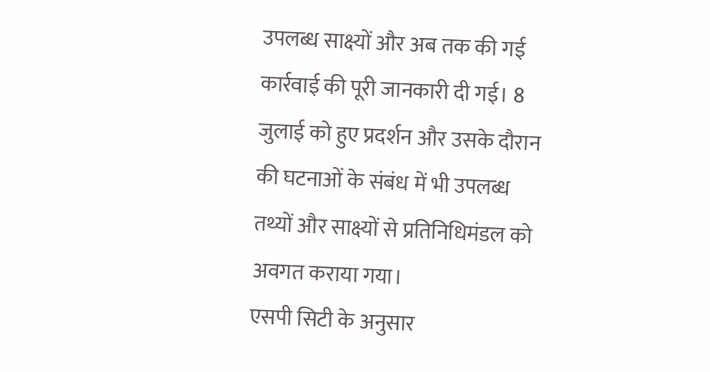उपलब्ध साक्ष्यों और अब तक की गई कार्रवाई की पूरी जानकारी दी गई। 8 जुलाई को हुए प्रदर्शन और उसके दौरान की घटनाओं के संबंध में भी उपलब्ध तथ्यों और साक्ष्यों से प्रतिनिधिमंडल को अवगत कराया गया।
एसपी सिटी के अनुसार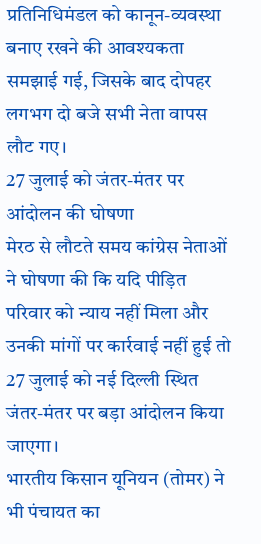प्रतिनिधिमंडल को कानून-व्यवस्था बनाए रखने की आवश्यकता समझाई गई, जिसके बाद दोपहर लगभग दो बजे सभी नेता वापस लौट गए।
27 जुलाई को जंतर-मंतर पर आंदोलन की घोषणा
मेरठ से लौटते समय कांग्रेस नेताओं ने घोषणा की कि यदि पीड़ित परिवार को न्याय नहीं मिला और उनकी मांगों पर कार्रवाई नहीं हुई तो 27 जुलाई को नई दिल्ली स्थित जंतर-मंतर पर बड़ा आंदोलन किया जाएगा।
भारतीय किसान यूनियन (तोमर) ने भी पंचायत का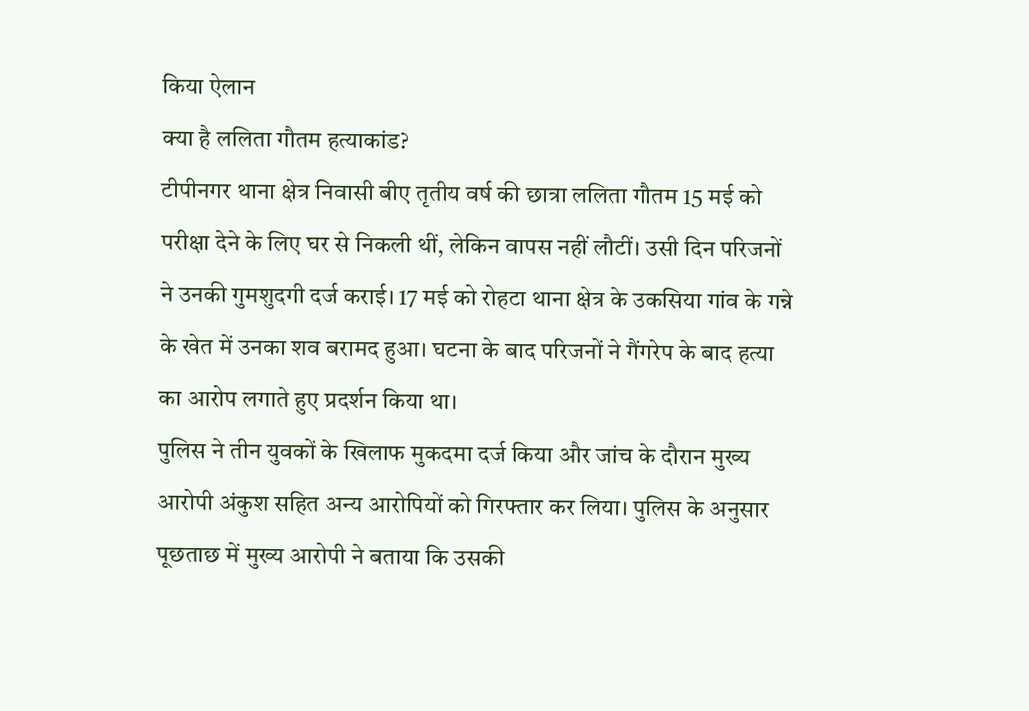किया ऐलान
क्या है ललिता गौतम हत्याकांड?
टीपीनगर थाना क्षेत्र निवासी बीए तृतीय वर्ष की छात्रा ललिता गौतम 15 मई को परीक्षा देने के लिए घर से निकली थीं, लेकिन वापस नहीं लौटीं। उसी दिन परिजनों ने उनकी गुमशुदगी दर्ज कराई। 17 मई को रोहटा थाना क्षेत्र के उकसिया गांव के गन्ने के खेत में उनका शव बरामद हुआ। घटना के बाद परिजनों ने गैंगरेप के बाद हत्या का आरोप लगाते हुए प्रदर्शन किया था।
पुलिस ने तीन युवकों के खिलाफ मुकदमा दर्ज किया और जांच के दौरान मुख्य आरोपी अंकुश सहित अन्य आरोपियों को गिरफ्तार कर लिया। पुलिस के अनुसार पूछताछ में मुख्य आरोपी ने बताया कि उसकी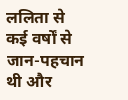ललिता से कई वर्षों से जान-पहचान थी और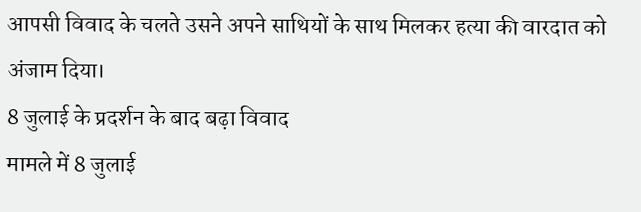आपसी विवाद के चलते उसने अपने साथियों के साथ मिलकर हत्या की वारदात को अंजाम दिया।
8 जुलाई के प्रदर्शन के बाद बढ़ा विवाद
मामले में 8 जुलाई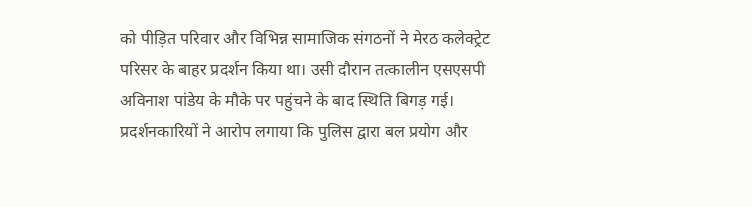को पीड़ित परिवार और विभिन्न सामाजिक संगठनों ने मेरठ कलेक्ट्रेट परिसर के बाहर प्रदर्शन किया था। उसी दौरान तत्कालीन एसएसपी अविनाश पांडेय के मौके पर पहुंचने के बाद स्थिति बिगड़ गई। प्रदर्शनकारियों ने आरोप लगाया कि पुलिस द्वारा बल प्रयोग और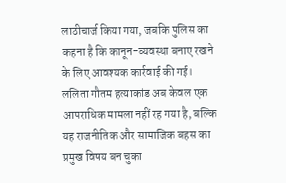लाठीचार्ज किया गया, जबकि पुलिस का कहना है कि कानून-व्यवस्था बनाए रखने के लिए आवश्यक कार्रवाई की गई।
ललिता गौतम हत्याकांड अब केवल एक आपराधिक मामला नहीं रह गया है, बल्कि यह राजनीतिक और सामाजिक बहस का प्रमुख विषय बन चुका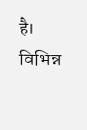है। विभिन्न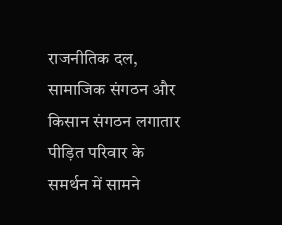राजनीतिक दल, सामाजिक संगठन और किसान संगठन लगातार पीड़ित परिवार के समर्थन में सामने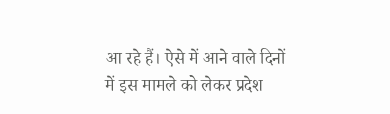आ रहे हैं। ऐसे में आने वाले दिनों में इस मामले को लेकर प्रदेश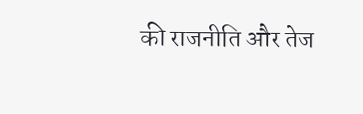की राजनीति और तेज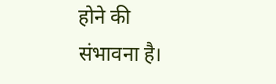होने की संभावना है।